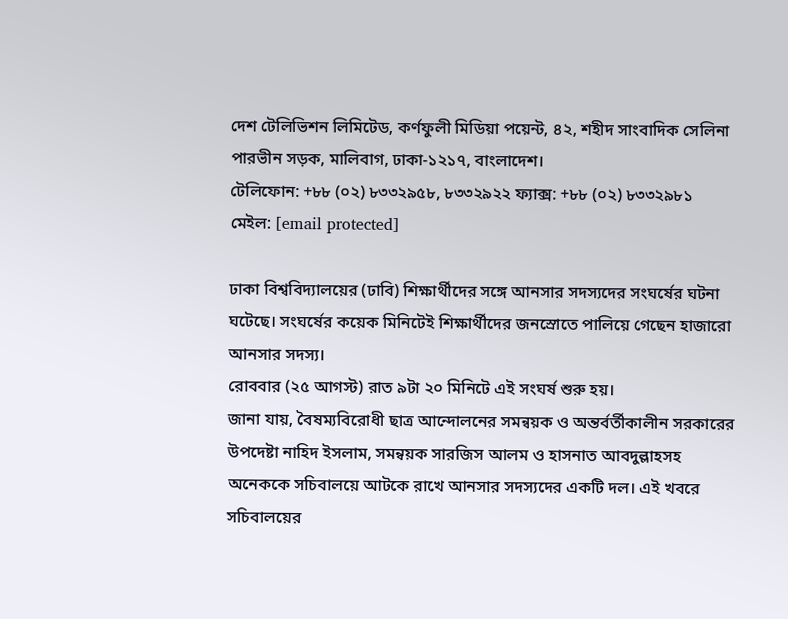দেশ টেলিভিশন লিমিটেড, কর্ণফুলী মিডিয়া পয়েন্ট, ৪২, শহীদ সাংবাদিক সেলিনা পারভীন সড়ক, মালিবাগ, ঢাকা-১২১৭, বাংলাদেশ।
টেলিফোন: +৮৮ (০২) ৮৩৩২৯৫৮, ৮৩৩২৯২২ ফ্যাক্স: +৮৮ (০২) ৮৩৩২৯৮১ মেইল: [email protected]

ঢাকা বিশ্ববিদ্যালয়ের (ঢাবি) শিক্ষার্থীদের সঙ্গে আনসার সদস্যদের সংঘর্ষের ঘটনা ঘটেছে। সংঘর্ষের কয়েক মিনিটেই শিক্ষার্থীদের জনস্রোতে পালিয়ে গেছেন হাজারো আনসার সদস্য।
রোববার (২৫ আগস্ট) রাত ৯টা ২০ মিনিটে এই সংঘর্ষ শুরু হয়।
জানা যায়, বৈষম্যবিরোধী ছাত্র আন্দোলনের সমন্বয়ক ও অন্তর্বর্তীকালীন সরকারের উপদেষ্টা নাহিদ ইসলাম, সমন্বয়ক সারজিস আলম ও হাসনাত আবদুল্লাহসহ অনেককে সচিবালয়ে আটকে রাখে আনসার সদস্যদের একটি দল। এই খবরে সচিবালয়ের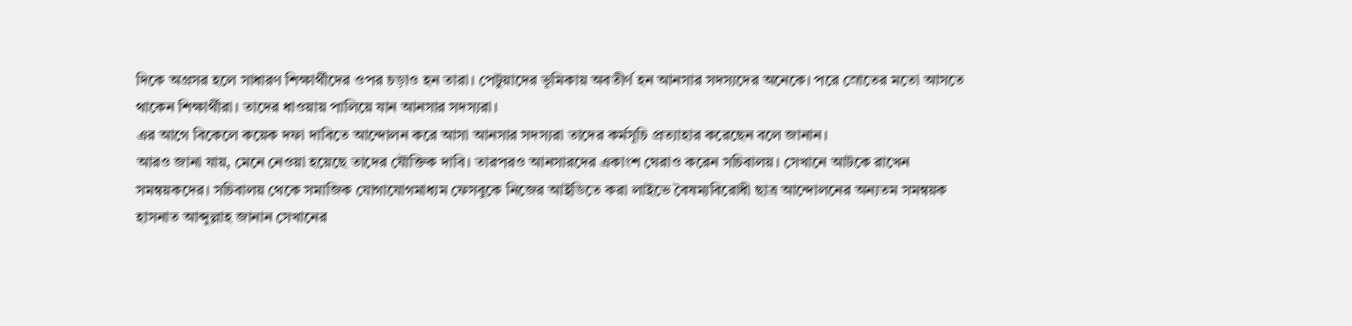দিকে অগ্রসর হলে সাধারণ শিক্ষার্থীদের ওপর চড়াও হন তারা। পেটুয়াদের ভূমিকায় অবতীর্ণ হন আনসার সদস্যদের অনেকে। পরে স্রোতের মতো আসতে থাকেন শিক্ষার্থীরা। তাদের ধাওয়ায় পালিয়ে যান আনসার সদস্যরা।
এর আগে বিকেলে কয়েক দফা দাবিতে আন্দোলন করে আসা আনসার সদস্যরা তাদের কর্মসূচি প্রত্যাহার করেছেন বলে জানান।
আরও জানা যায়, মেনে নেওয়া হয়েছে তাদের যৌক্তিক দাবি। তারপরও আনসারদের একাংশ ঘেরাও করেন সচিবালয়। সেখানে আটকে রাখেন সমন্বয়কদের। সচিবালয় থেকে সমাজিক যোগাযোগমাধ্যম ফেসবুকে নিজের আইডিতে করা লাইভে বৈষম্যবিরোধী ছাত্র আন্দোলনের অন্যতম সমন্বয়ক হাসনাত আব্দুল্লাহ জানান সেখানের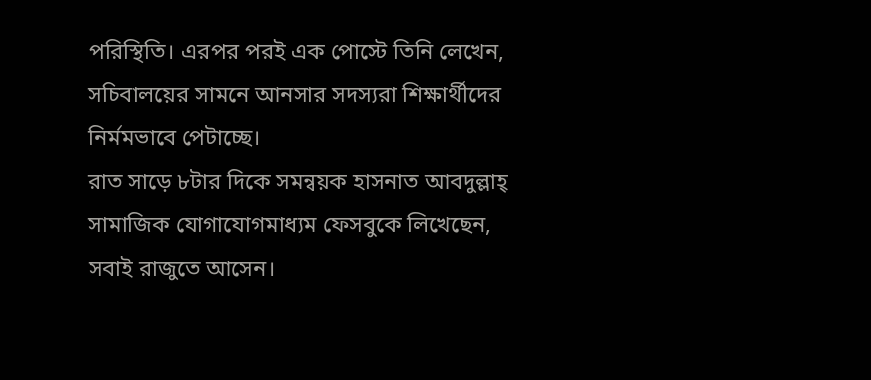পরিস্থিতি। এরপর পরই এক পোস্টে তিনি লেখেন, সচিবালয়ের সামনে আনসার সদস্যরা শিক্ষার্থীদের নির্মমভাবে পেটাচ্ছে।
রাত সাড়ে ৮টার দিকে সমন্বয়ক হাসনাত আবদুল্লাহ্ সামাজিক যোগাযোগমাধ্যম ফেসবুকে লিখেছেন, সবাই রাজুতে আসেন।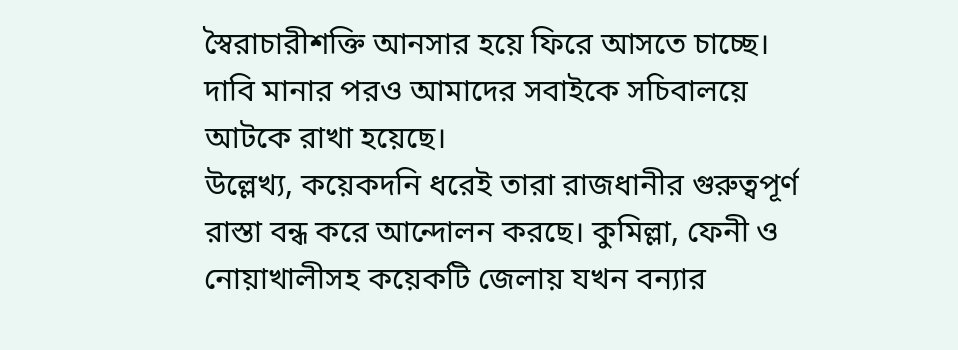স্বৈরাচারীশক্তি আনসার হয়ে ফিরে আসতে চাচ্ছে। দাবি মানার পরও আমাদের সবাইকে সচিবালয়ে আটকে রাখা হয়েছে।
উল্লেখ্য, কয়েকদনি ধরেই তারা রাজধানীর গুরুত্বপূর্ণ রাস্তা বন্ধ করে আন্দোলন করছে। কুমিল্লা, ফেনী ও নোয়াখালীসহ কয়েকটি জেলায় যখন বন্যার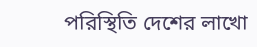পরিস্থিতি দেশের লাখো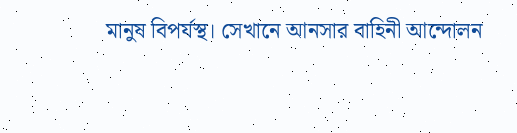মানুষ বিপর্যস্থ। সেখানে আনসার বাহিনী আন্দোলন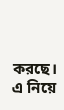করছে। এ নিয়ে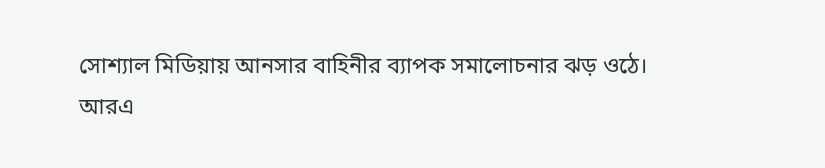সোশ্যাল মিডিয়ায় আনসার বাহিনীর ব্যাপক সমালোচনার ঝড় ওঠে।
আরএ